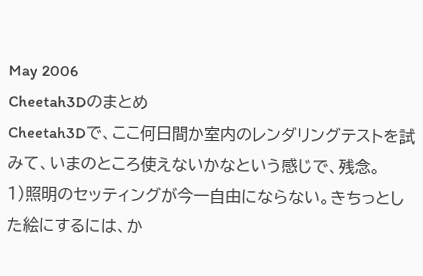May 2006
Cheetah3Dのまとめ
Cheetah3Dで、ここ何日間か室内のレンダリングテストを試みて、いまのところ使えないかなという感じで、残念。
1)照明のセッティングが今一自由にならない。きちっとした絵にするには、か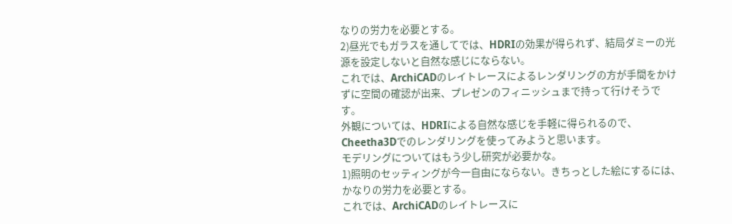なりの労力を必要とする。
2)昼光でもガラスを通してでは、HDRIの効果が得られず、結局ダミーの光源を設定しないと自然な感じにならない。
これでは、ArchiCADのレイトレースによるレンダリングの方が手間をかけずに空間の確認が出来、プレゼンのフィニッシュまで持って行けそうです。
外観については、HDRIによる自然な感じを手軽に得られるので、Cheetha3Dでのレンダリングを使ってみようと思います。
モデリングについてはもう少し研究が必要かな。
1)照明のセッティングが今一自由にならない。きちっとした絵にするには、かなりの労力を必要とする。
これでは、ArchiCADのレイトレースに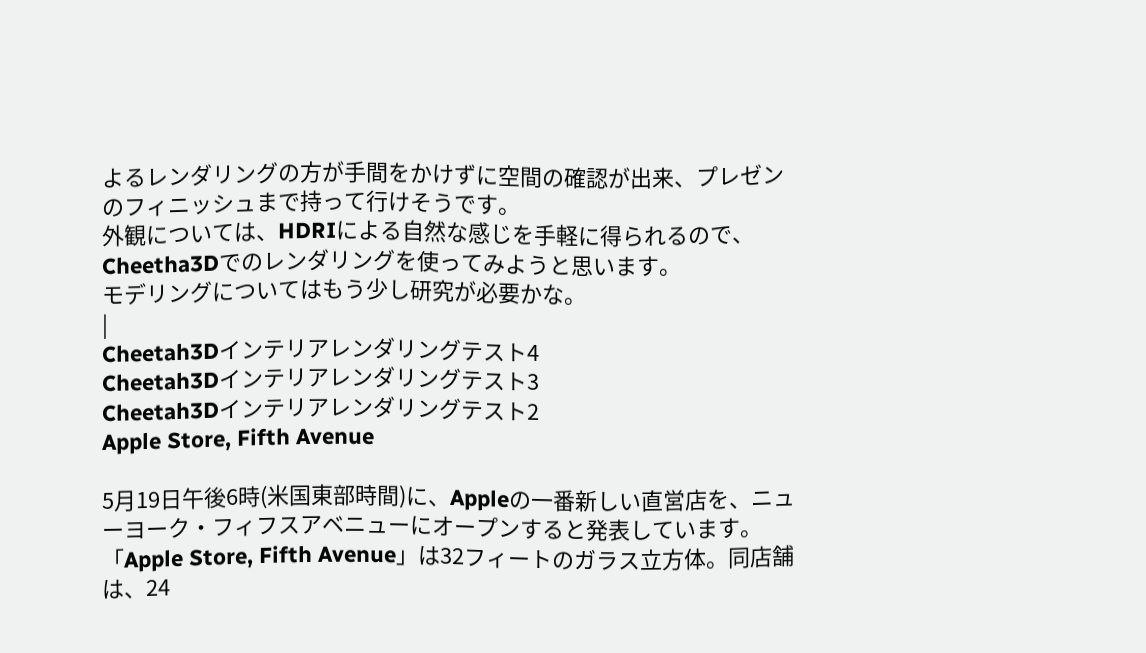よるレンダリングの方が手間をかけずに空間の確認が出来、プレゼンのフィニッシュまで持って行けそうです。
外観については、HDRIによる自然な感じを手軽に得られるので、Cheetha3Dでのレンダリングを使ってみようと思います。
モデリングについてはもう少し研究が必要かな。
|
Cheetah3Dインテリアレンダリングテスト4
Cheetah3Dインテリアレンダリングテスト3
Cheetah3Dインテリアレンダリングテスト2
Apple Store, Fifth Avenue

5月19日午後6時(米国東部時間)に、Appleの一番新しい直営店を、ニューヨーク・フィフスアベニューにオープンすると発表しています。「Apple Store, Fifth Avenue」は32フィートのガラス立方体。同店舗は、24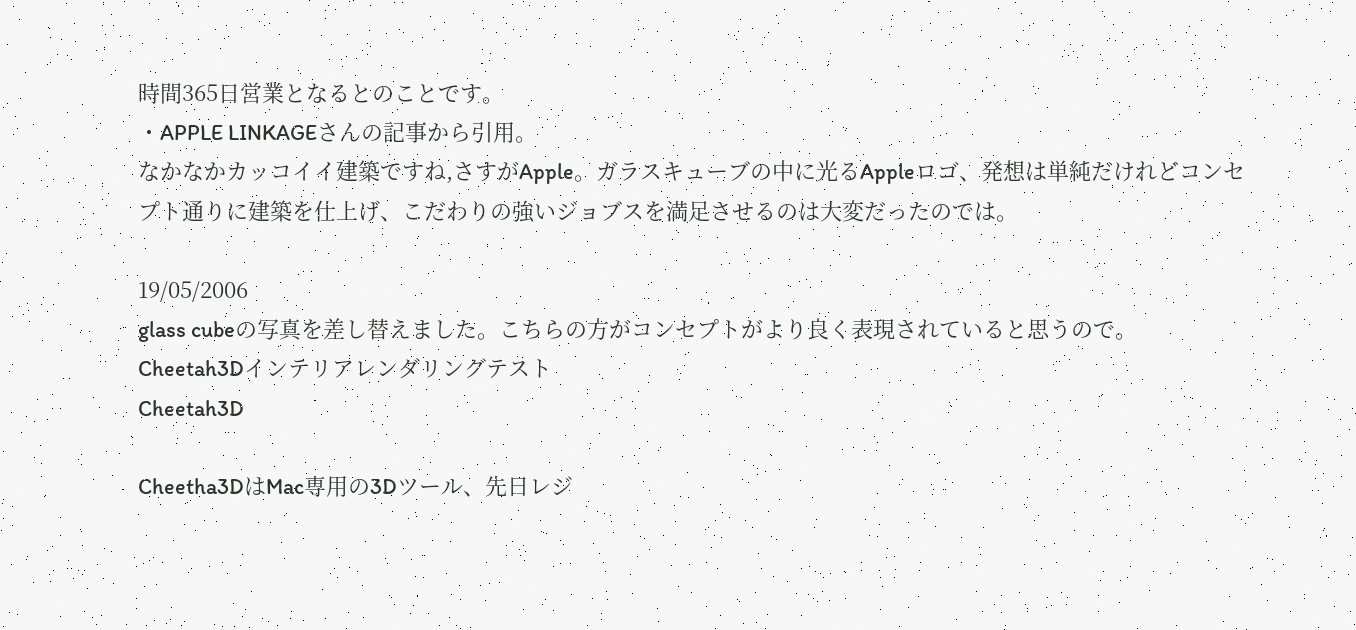時間365日営業となるとのことです。
・APPLE LINKAGEさんの記事から引用。
なかなかカッコイイ建築ですね,さすがApple。ガラスキューブの中に光るAppleロゴ、発想は単純だけれどコンセプト通りに建築を仕上げ、こだわりの強いジョブスを満足させるのは大変だったのでは。

19/05/2006
glass cubeの写真を差し替えました。こちらの方がコンセプトがより良く表現されていると思うので。
Cheetah3Dインテリアレンダリングテスト
Cheetah3D

Cheetha3DはMac専用の3Dツール、先日レジ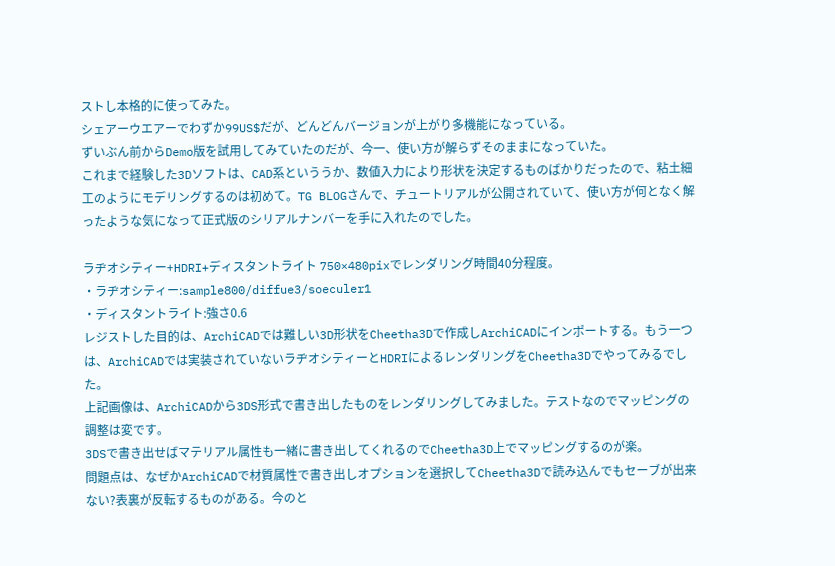ストし本格的に使ってみた。
シェアーウエアーでわずか99US$だが、どんどんバージョンが上がり多機能になっている。
ずいぶん前からDemo版を試用してみていたのだが、今一、使い方が解らずそのままになっていた。
これまで経験した3Dソフトは、CAD系といううか、数値入力により形状を決定するものばかりだったので、粘土細工のようにモデリングするのは初めて。TG BLOGさんで、チュートリアルが公開されていて、使い方が何となく解ったような気になって正式版のシリアルナンバーを手に入れたのでした。

ラヂオシティー+HDRI+ディスタントライト 750×480pixでレンダリング時間40分程度。
・ラヂオシティー:sample800/diffue3/soeculer1
・ディスタントライト:強さ0.6
レジストした目的は、ArchiCADでは難しい3D形状をCheetha3Dで作成しArchiCADにインポートする。もう一つは、ArchiCADでは実装されていないラヂオシティーとHDRIによるレンダリングをCheetha3Dでやってみるでした。
上記画像は、ArchiCADから3DS形式で書き出したものをレンダリングしてみました。テストなのでマッピングの調整は変です。
3DSで書き出せばマテリアル属性も一緒に書き出してくれるのでCheetha3D上でマッピングするのが楽。
問題点は、なぜかArchiCADで材質属性で書き出しオプションを選択してCheetha3Dで読み込んでもセーブが出来ない?表裏が反転するものがある。今のと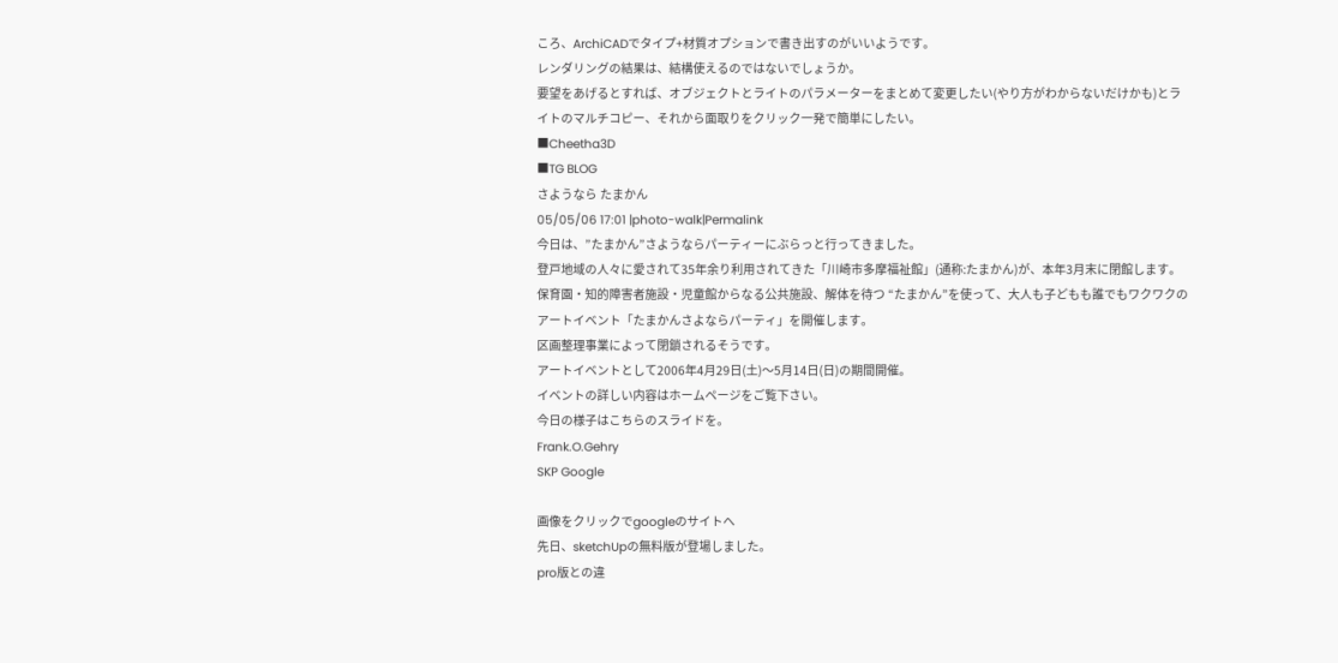ころ、ArchiCADでタイプ+材質オプションで書き出すのがいいようです。
レンダリングの結果は、結構使えるのではないでしょうか。
要望をあげるとすれば、オブジェクトとライトのパラメーターをまとめて変更したい(やり方がわからないだけかも)とライトのマルチコピー、それから面取りをクリック一発で簡単にしたい。
■Cheetha3D
■TG BLOG
さようなら たまかん
05/05/06 17:01 |photo-walk|Permalink
今日は、”たまかん”さようならパーティーにぶらっと行ってきました。
登戸地域の人々に愛されて35年余り利用されてきた「川崎市多摩福祉館」(通称:たまかん)が、本年3月末に閉館します。保育園・知的障害者施設・児童館からなる公共施設、解体を待つ “たまかん”を使って、大人も子どもも誰でもワクワクのアートイベント「たまかんさよならパーティ」を開催します。
区画整理事業によって閉鎖されるそうです。
アートイベントとして2006年4月29日(土)〜5月14日(日)の期間開催。
イベントの詳しい内容はホームページをご覧下さい。
今日の様子はこちらのスライドを。
Frank.O.Gehry
SKP Google

画像をクリックでgoogleのサイトへ
先日、sketchUpの無料版が登場しました。
pro版との違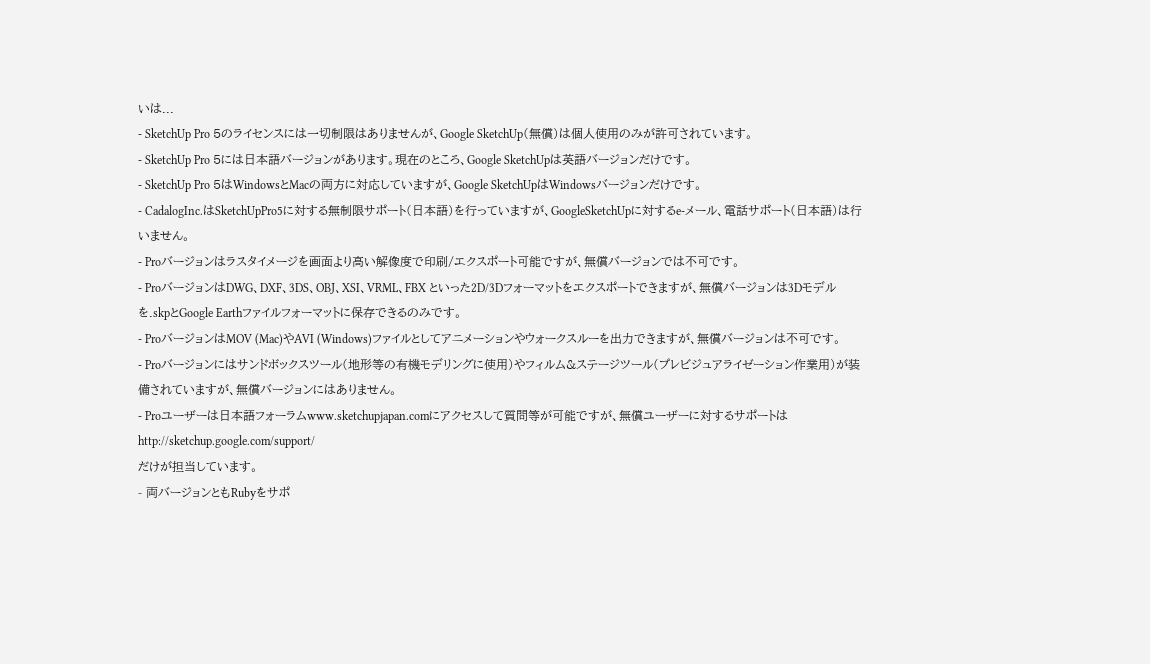いは...
- SketchUp Pro 5のライセンスには一切制限はありませんが、Google SketchUp(無償)は個人使用のみが許可されています。
- SketchUp Pro 5には日本語バージョンがあります。現在のところ、Google SketchUpは英語バージョンだけです。
- SketchUp Pro 5はWindowsとMacの両方に対応していますが、Google SketchUpはWindowsバージョンだけです。
- CadalogInc.はSketchUpPro5に対する無制限サポート(日本語)を行っていますが、GoogleSketchUpに対するe-メール、電話サポート(日本語)は行いません。
- Proバージョンはラスタイメージを画面より高い解像度で印刷/エクスポート可能ですが、無償バージョンでは不可です。
- ProバージョンはDWG、DXF、3DS、OBJ、XSI、VRML、FBX といった2D/3Dフォーマットをエクスポートできますが、無償バージョンは3Dモデルを.skpとGoogle Earthファイルフォーマットに保存できるのみです。
- ProバージョンはMOV (Mac)やAVI (Windows)ファイルとしてアニメーションやウォークスルーを出力できますが、無償バージョンは不可です。
- Proバージョンにはサンドボックスツール(地形等の有機モデリングに使用)やフィルム&ステージツール(プレビジュアライゼーション作業用)が装備されていますが、無償バージョンにはありません。
- Proユーザーは日本語フォーラムwww.sketchupjapan.comにアクセスして質問等が可能ですが、無償ユーザーに対するサポートはhttp://sketchup.google.com/support/
だけが担当しています。
- 両バージョンともRubyをサポ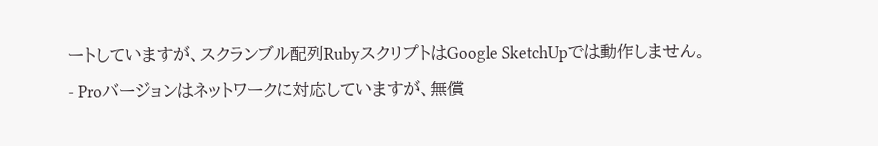ートしていますが、スクランブル配列RubyスクリプトはGoogle SketchUpでは動作しません。
- Proバージョンはネットワークに対応していますが、無償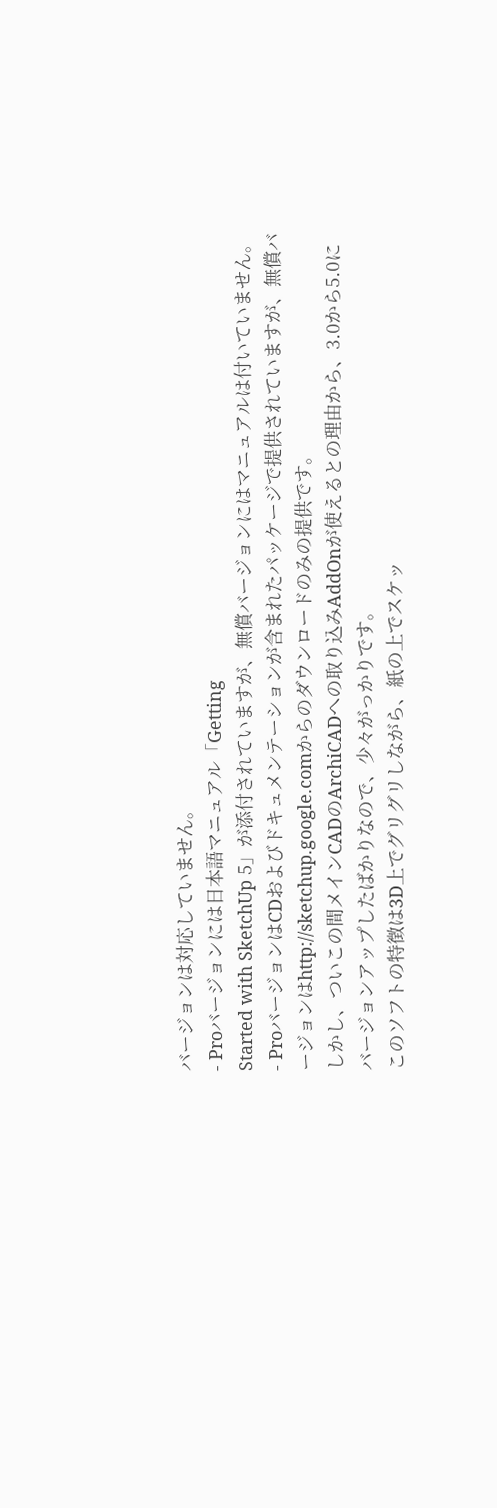バージョンは対応していません。
- Proバージョンには日本語マニュアル「Getting
Started with SketchUp 5」が添付されていますが、無償バージョンにはマニュアルは付いていません。
- ProバージョンはCDおよびドキュメンテーションが含まれたパッケージで提供されていますが、無償バージョンはhttp://sketchup.google.comからのダウンロードのみの提供です。
しかし、ついこの間メインCADのArchiCADへの取り込みAddOnが使えるとの理由から、3.0から5.0にバージョンアップしたばかりなので、少々がっかりです。
このソフトの特徴は3D上でグリグリしながら、紙の上でスケッ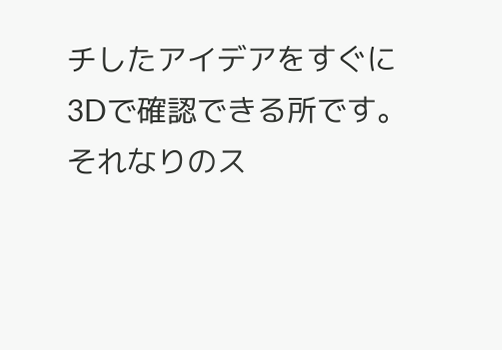チしたアイデアをすぐに3Dで確認できる所です。それなりのス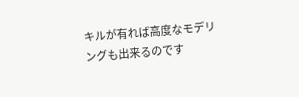キルが有れば高度なモデリングも出来るのです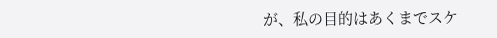が、私の目的はあくまでスケ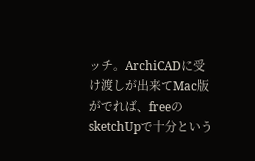ッチ。ArchiCADに受け渡しが出来てMac版がでれば、freeのsketchUpで十分という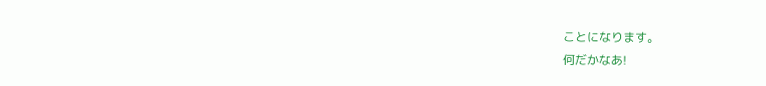ことになります。
何だかなあ!